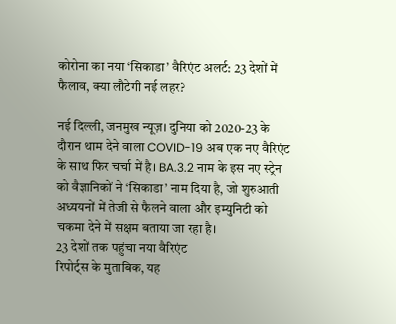कोरोना का नया ‘सिकाडा’ वैरिएंट अलर्ट: 23 देशों में फैलाव, क्या लौटेगी नई लहर?

नई दिल्ली, जनमुख न्यूज़। दुनिया को 2020-23 के दौरान थाम देने वाला COVID-19 अब एक नए वैरिएंट के साथ फिर चर्चा में है। BA.3.2 नाम के इस नए स्ट्रेन को वैज्ञानिकों ने ‘सिकाडा’ नाम दिया है, जो शुरुआती अध्ययनों में तेजी से फैलने वाला और इम्युनिटी को चकमा देने में सक्षम बताया जा रहा है।
23 देशों तक पहुंचा नया वैरिएंट
रिपोर्ट्स के मुताबिक, यह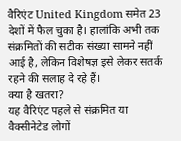वैरिएंट United Kingdom समेत 23 देशों में फैल चुका है। हालांकि अभी तक संक्रमितों की सटीक संख्या सामने नहीं आई है, लेकिन विशेषज्ञ इसे लेकर सतर्क रहने की सलाह दे रहे हैं।
क्या है खतरा?
यह वैरिएंट पहले से संक्रमित या वैक्सीनेटेड लोगों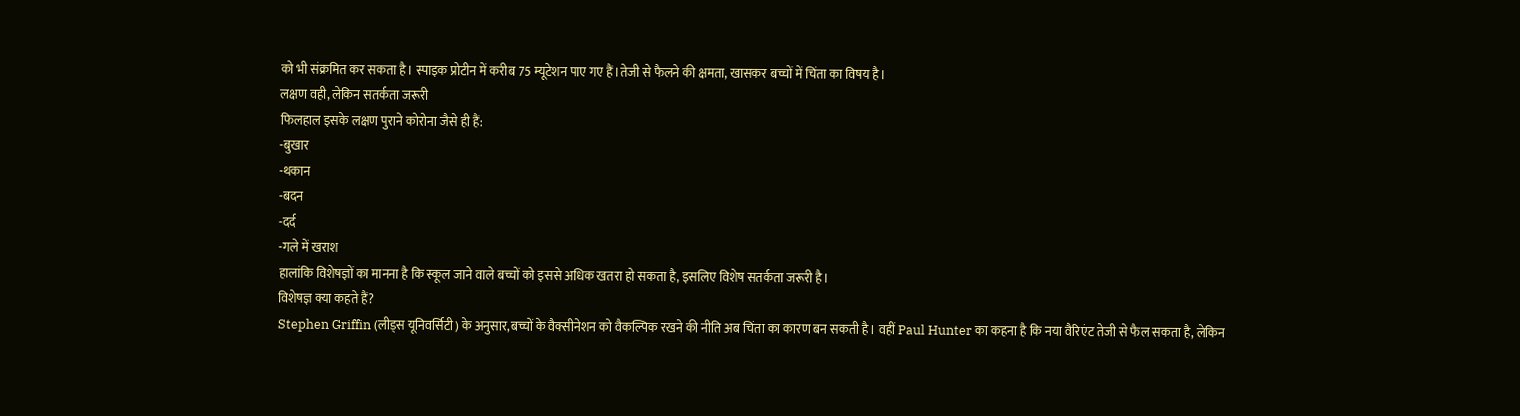को भी संक्रमित कर सकता है। स्पाइक प्रोटीन में करीब 75 म्यूटेशन पाए गए हैं।तेजी से फैलने की क्षमता, खासकर बच्चों में चिंता का विषय है।
लक्षण वही, लेकिन सतर्कता जरूरी
फिलहाल इसके लक्षण पुराने कोरोना जैसे ही हैं:
-बुखार
-थकान
-बदन
-दर्द
-गले में खराश
हालांकि विशेषज्ञों का मानना है कि स्कूल जाने वाले बच्चों को इससे अधिक खतरा हो सकता है, इसलिए विशेष सतर्कता जरूरी है।
विशेषज्ञ क्या कहते हैं?
Stephen Griffin (लीड्स यूनिवर्सिटी) के अनुसार,बच्चों के वैक्सीनेशन को वैकल्पिक रखने की नीति अब चिंता का कारण बन सकती है। वहीं Paul Hunter का कहना है कि नया वैरिएंट तेजी से फैल सकता है, लेकिन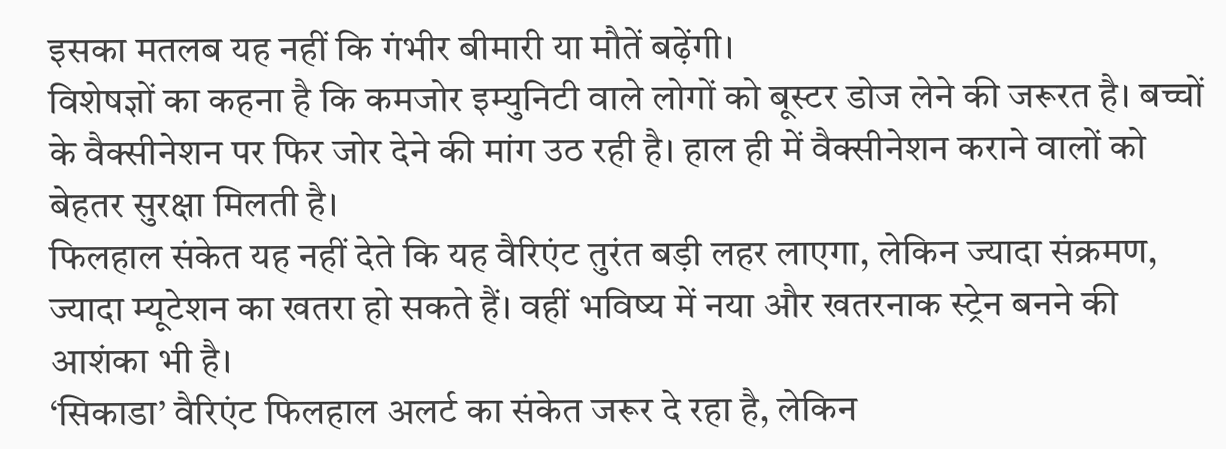इसका मतलब यह नहीं कि गंभीर बीमारी या मौतें बढ़ेंगी।
विशेषज्ञों का कहना है कि कमजोर इम्युनिटी वाले लोगों को बूस्टर डोज लेने की जरूरत है। बच्चों के वैक्सीनेशन पर फिर जोर देने की मांग उठ रही है। हाल ही में वैक्सीनेशन कराने वालों को बेहतर सुरक्षा मिलती है।
फिलहाल संकेत यह नहीं देते कि यह वैरिएंट तुरंत बड़ी लहर लाएगा, लेकिन ज्यादा संक्रमण, ज्यादा म्यूटेशन का खतरा हो सकते हैं। वहीं भविष्य में नया और खतरनाक स्ट्रेन बनने की आशंका भी है।
‘सिकाडा’ वैरिएंट फिलहाल अलर्ट का संकेत जरूर दे रहा है, लेकिन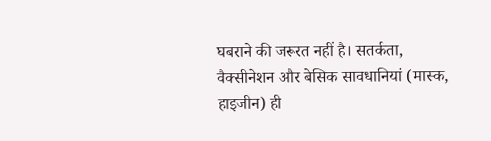घबराने की जरूरत नहीं है। सतर्कता, वैक्सीनेशन और बेसिक सावधानियां (मास्क, हाइजीन) ही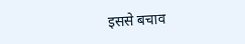इससे बचाव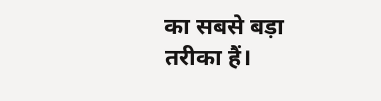का सबसे बड़ा तरीका हैं।